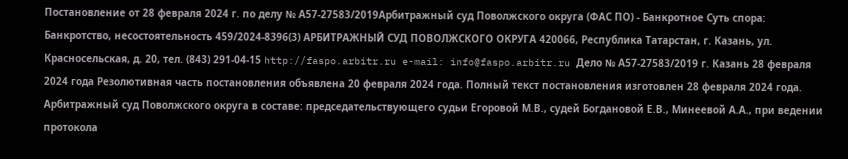Постановление от 28 февраля 2024 г. по делу № А57-27583/2019Арбитражный суд Поволжского округа (ФАС ПО) - Банкротное Суть спора: Банкротство, несостоятельность 459/2024-8396(3) АРБИТРАЖНЫЙ СУД ПОВОЛЖСКОГО ОКРУГА 420066, Республика Татарстан, г. Казань, ул. Красносельская, д. 20, тел. (843) 291-04-15 http://faspo.arbitr.ru e-mail: info@faspo.arbitr.ru Дело № А57-27583/2019 г. Казань 28 февраля 2024 года Резолютивная часть постановления объявлена 20 февраля 2024 года. Полный текст постановления изготовлен 28 февраля 2024 года. Арбитражный суд Поволжского округа в составе: председательствующего судьи Егоровой М.В., судей Богдановой Е.В., Минеевой А.А., при ведении протокола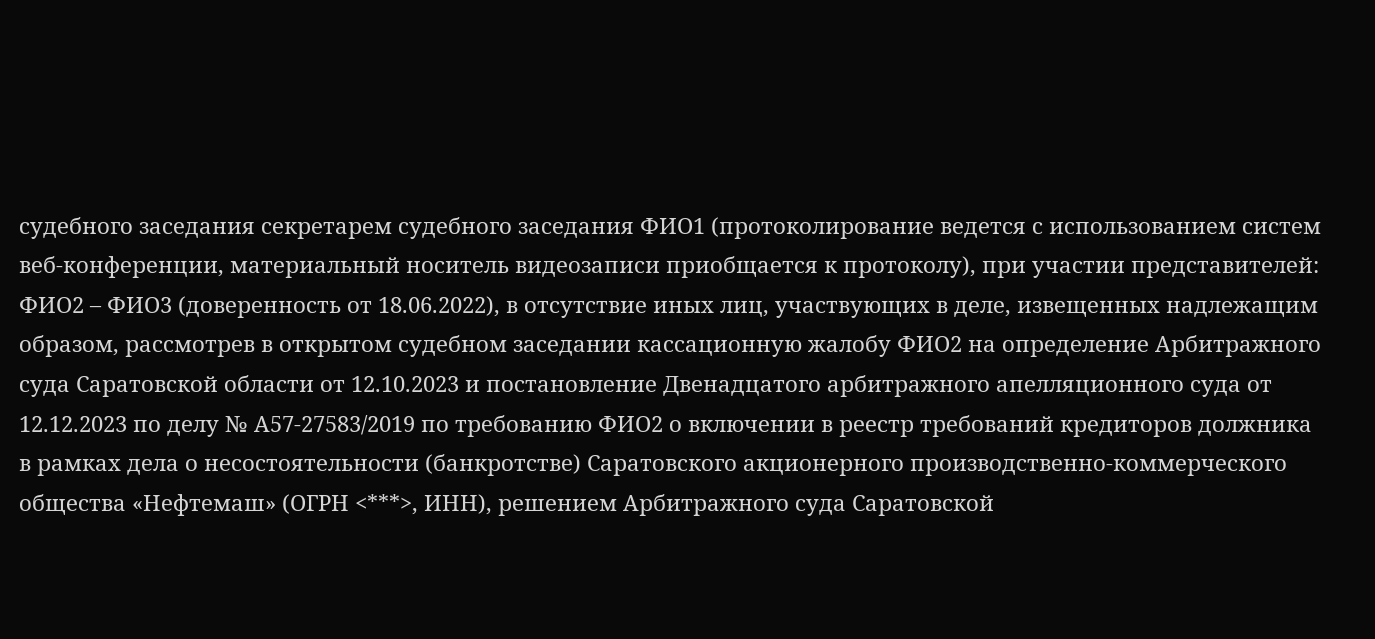судебного заседания секретарем судебного заседания ФИО1 (протоколирование ведется с использованием систем веб-конференции, материальный носитель видеозаписи приобщается к протоколу), при участии представителей: ФИО2 – ФИО3 (доверенность от 18.06.2022), в отсутствие иных лиц, участвующих в деле, извещенных надлежащим образом, рассмотрев в открытом судебном заседании кассационную жалобу ФИО2 на определение Арбитражного суда Саратовской области от 12.10.2023 и постановление Двенадцатого арбитражного апелляционного суда от 12.12.2023 по делу № А57-27583/2019 по требованию ФИО2 о включении в реестр требований кредиторов должника в рамках дела о несостоятельности (банкротстве) Саратовского акционерного производственно-коммерческого общества «Нефтемаш» (ОГРН <***>, ИНН), решением Арбитражного суда Саратовской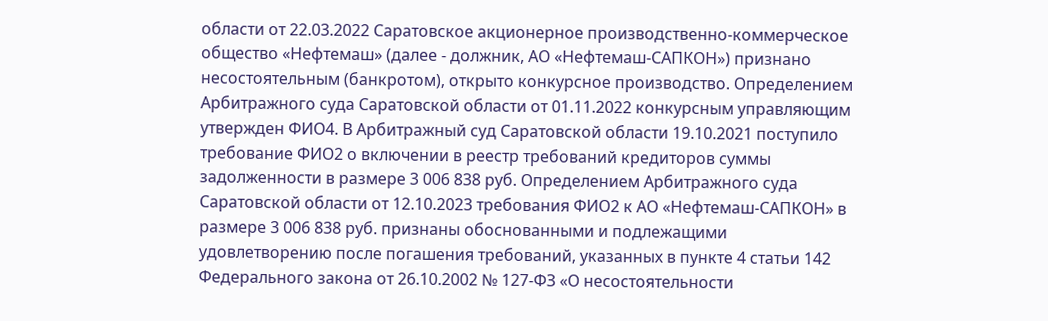области от 22.03.2022 Саратовское акционерное производственно-коммерческое общество «Нефтемаш» (далее - должник, АО «Нефтемаш-САПКОН») признано несостоятельным (банкротом), открыто конкурсное производство. Определением Арбитражного суда Саратовской области от 01.11.2022 конкурсным управляющим утвержден ФИО4. В Арбитражный суд Саратовской области 19.10.2021 поступило требование ФИО2 о включении в реестр требований кредиторов суммы задолженности в размере 3 006 838 руб. Определением Арбитражного суда Саратовской области от 12.10.2023 требования ФИО2 к АО «Нефтемаш-САПКОН» в размере 3 006 838 руб. признаны обоснованными и подлежащими удовлетворению после погашения требований, указанных в пункте 4 статьи 142 Федерального закона от 26.10.2002 № 127-ФЗ «О несостоятельности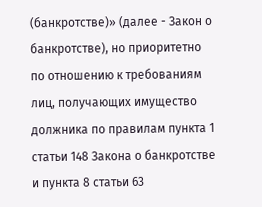(банкротстве)» (далее - Закон о банкротстве), но приоритетно по отношению к требованиям лиц, получающих имущество должника по правилам пункта 1 статьи 148 Закона о банкротстве и пункта 8 статьи 63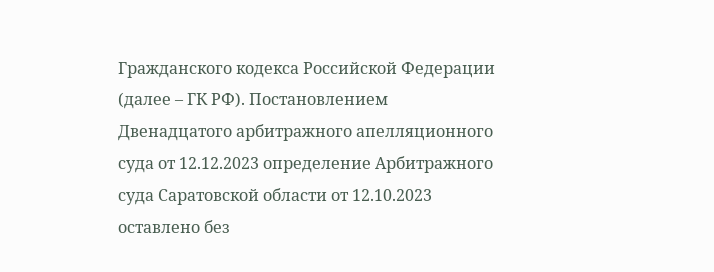Гражданского кодекса Российской Федерации (далее – ГК РФ). Постановлением Двенадцатого арбитражного апелляционного суда от 12.12.2023 определение Арбитражного суда Саратовской области от 12.10.2023 оставлено без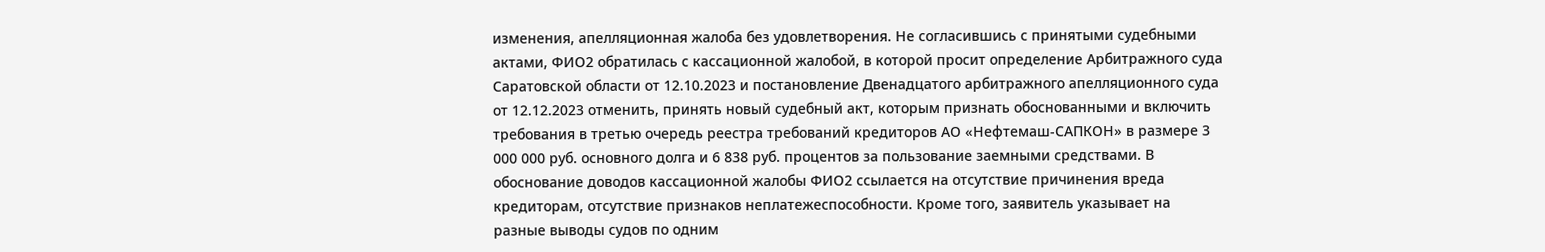изменения, апелляционная жалоба без удовлетворения. Не согласившись с принятыми судебными актами, ФИО2 обратилась с кассационной жалобой, в которой просит определение Арбитражного суда Саратовской области от 12.10.2023 и постановление Двенадцатого арбитражного апелляционного суда от 12.12.2023 отменить, принять новый судебный акт, которым признать обоснованными и включить требования в третью очередь реестра требований кредиторов АО «Нефтемаш-САПКОН» в размере 3 000 000 руб. основного долга и 6 838 руб. процентов за пользование заемными средствами. В обоснование доводов кассационной жалобы ФИО2 ссылается на отсутствие причинения вреда кредиторам, отсутствие признаков неплатежеспособности. Кроме того, заявитель указывает на разные выводы судов по одним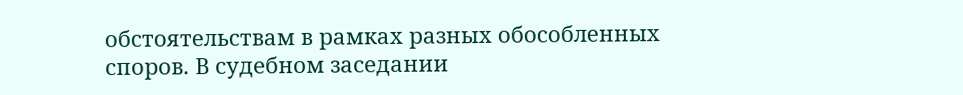обстоятельствам в рамках разных обособленных споров. В судебном заседании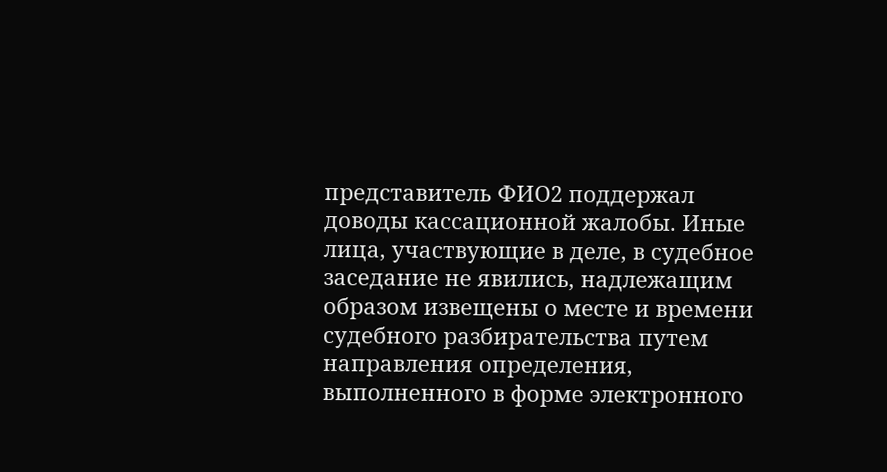представитель ФИО2 поддержал доводы кассационной жалобы. Иные лица, участвующие в деле, в судебное заседание не явились, надлежащим образом извещены о месте и времени судебного разбирательства путем направления определения, выполненного в форме электронного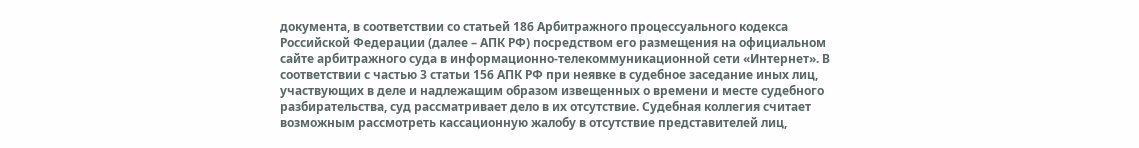документа, в соответствии со статьей 186 Арбитражного процессуального кодекса Российской Федерации (далее – АПК РФ) посредством его размещения на официальном сайте арбитражного суда в информационно-телекоммуникационной сети «Интернет». В соответствии с частью 3 статьи 156 АПК РФ при неявке в судебное заседание иных лиц, участвующих в деле и надлежащим образом извещенных о времени и месте судебного разбирательства, суд рассматривает дело в их отсутствие. Судебная коллегия считает возможным рассмотреть кассационную жалобу в отсутствие представителей лиц,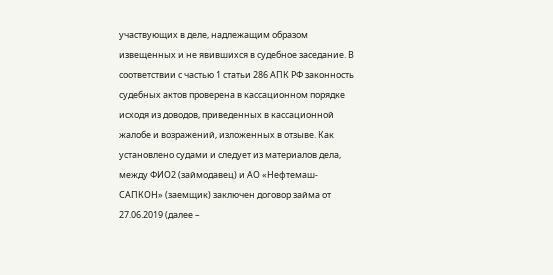участвующих в деле, надлежащим образом извещенных и не явившихся в судебное заседание. В соответствии с частью 1 статьи 286 АПК РФ законность судебных актов проверена в кассационном порядке исходя из доводов, приведенных в кассационной жалобе и возражений, изложенных в отзыве. Как установлено судами и следует из материалов дела, между ФИО2 (займодавец) и АО «Нефтемаш-САПКОН» (заемщик) заключен договор займа от 27.06.2019 (далее –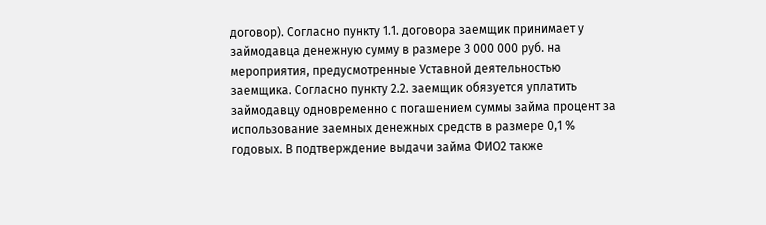договор). Согласно пункту 1.1. договора заемщик принимает у займодавца денежную сумму в размере 3 000 000 руб. на мероприятия, предусмотренные Уставной деятельностью заемщика. Согласно пункту 2.2. заемщик обязуется уплатить займодавцу одновременно с погашением суммы займа процент за использование заемных денежных средств в размере 0,1 % годовых. В подтверждение выдачи займа ФИО2 также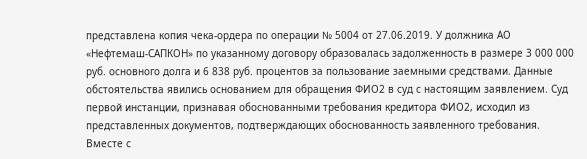представлена копия чека-ордера по операции № 5004 от 27.06.2019. У должника АО «Нефтемаш-САПКОН» по указанному договору образовалась задолженность в размере 3 000 000 руб. основного долга и 6 838 руб. процентов за пользование заемными средствами. Данные обстоятельства явились основанием для обращения ФИО2 в суд с настоящим заявлением. Суд первой инстанции, признавая обоснованными требования кредитора ФИО2, исходил из представленных документов, подтверждающих обоснованность заявленного требования. Вместе с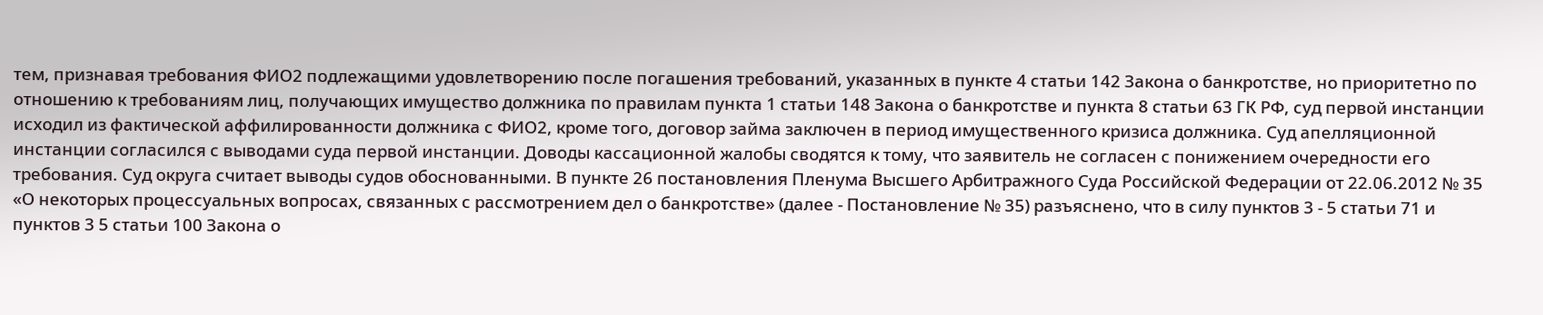тем, признавая требования ФИО2 подлежащими удовлетворению после погашения требований, указанных в пункте 4 статьи 142 Закона о банкротстве, но приоритетно по отношению к требованиям лиц, получающих имущество должника по правилам пункта 1 статьи 148 Закона о банкротстве и пункта 8 статьи 63 ГК РФ, суд первой инстанции исходил из фактической аффилированности должника с ФИО2, кроме того, договор займа заключен в период имущественного кризиса должника. Суд апелляционной инстанции согласился с выводами суда первой инстанции. Доводы кассационной жалобы сводятся к тому, что заявитель не согласен с понижением очередности его требования. Суд округа считает выводы судов обоснованными. В пункте 26 постановления Пленума Высшего Арбитражного Суда Российской Федерации от 22.06.2012 № 35 «О некоторых процессуальных вопросах, связанных с рассмотрением дел о банкротстве» (далее - Постановление № 35) разъяснено, что в силу пунктов 3 - 5 статьи 71 и пунктов 3 5 статьи 100 Закона о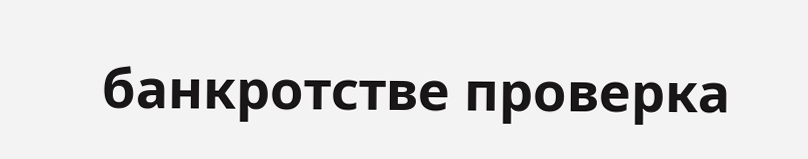банкротстве проверка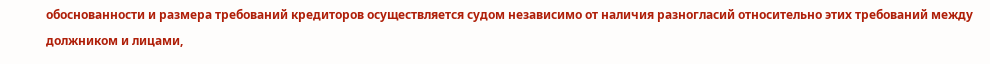обоснованности и размера требований кредиторов осуществляется судом независимо от наличия разногласий относительно этих требований между должником и лицами,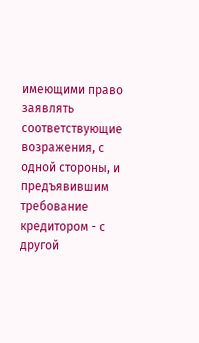имеющими право заявлять соответствующие возражения, с одной стороны, и предъявившим требование кредитором - с другой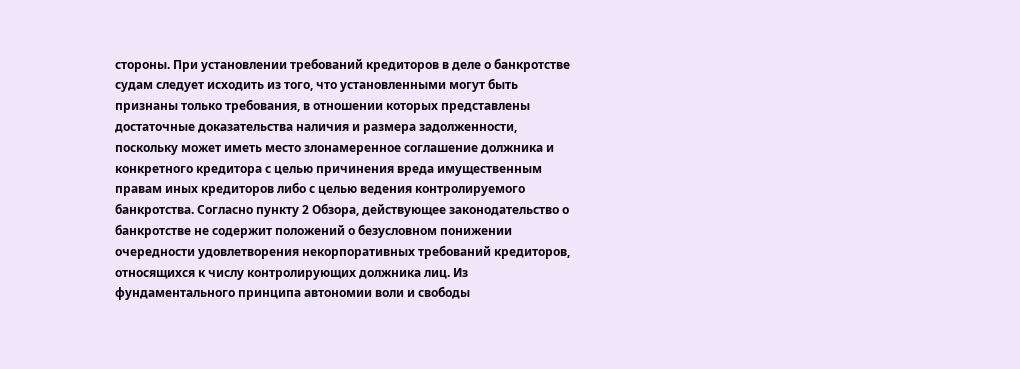стороны. При установлении требований кредиторов в деле о банкротстве судам следует исходить из того, что установленными могут быть признаны только требования, в отношении которых представлены достаточные доказательства наличия и размера задолженности, поскольку может иметь место злонамеренное соглашение должника и конкретного кредитора с целью причинения вреда имущественным правам иных кредиторов либо с целью ведения контролируемого банкротства. Согласно пункту 2 Обзора, действующее законодательство о банкротстве не содержит положений о безусловном понижении очередности удовлетворения некорпоративных требований кредиторов, относящихся к числу контролирующих должника лиц. Из фундаментального принципа автономии воли и свободы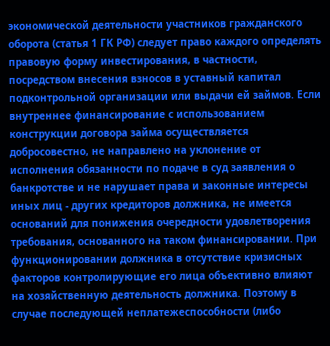экономической деятельности участников гражданского оборота (статья 1 ГК РФ) следует право каждого определять правовую форму инвестирования, в частности, посредством внесения взносов в уставный капитал подконтрольной организации или выдачи ей займов. Если внутреннее финансирование с использованием конструкции договора займа осуществляется добросовестно, не направлено на уклонение от исполнения обязанности по подаче в суд заявления о банкротстве и не нарушает права и законные интересы иных лиц - других кредиторов должника, не имеется оснований для понижения очередности удовлетворения требования, основанного на таком финансировании. При функционировании должника в отсутствие кризисных факторов контролирующие его лица объективно влияют на хозяйственную деятельность должника. Поэтому в случае последующей неплатежеспособности (либо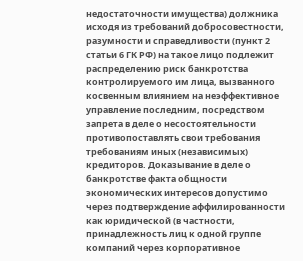недостаточности имущества) должника исходя из требований добросовестности, разумности и справедливости (пункт 2 статьи 6 ГК РФ) на такое лицо подлежит распределению риск банкротства контролируемого им лица, вызванного косвенным влиянием на неэффективное управление последним, посредством запрета в деле о несостоятельности противопоставлять свои требования требованиям иных (независимых) кредиторов. Доказывание в деле о банкротстве факта общности экономических интересов допустимо через подтверждение аффилированности как юридической (в частности, принадлежность лиц к одной группе компаний через корпоративное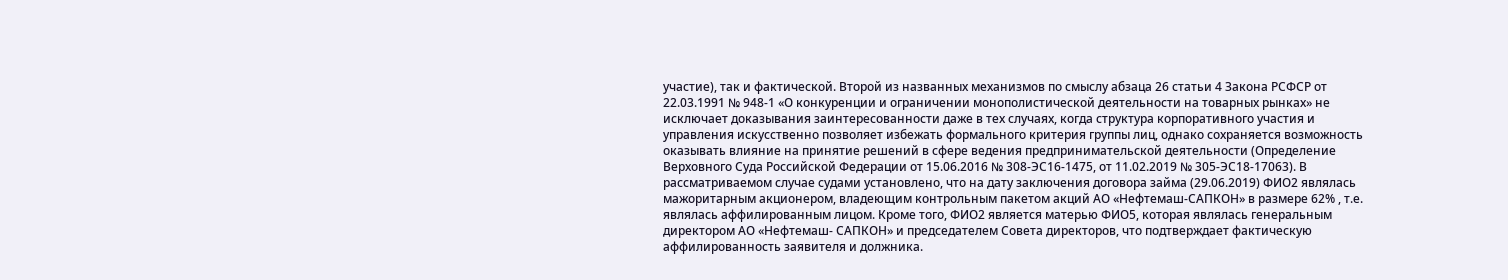участие), так и фактической. Второй из названных механизмов по смыслу абзаца 26 статьи 4 Закона РСФСР от 22.03.1991 № 948-1 «О конкуренции и ограничении монополистической деятельности на товарных рынках» не исключает доказывания заинтересованности даже в тех случаях, когда структура корпоративного участия и управления искусственно позволяет избежать формального критерия группы лиц, однако сохраняется возможность оказывать влияние на принятие решений в сфере ведения предпринимательской деятельности (Определение Верховного Суда Российской Федерации от 15.06.2016 № 308-ЭС16-1475, от 11.02.2019 № 305-ЭС18-17063). В рассматриваемом случае судами установлено, что на дату заключения договора займа (29.06.2019) ФИО2 являлась мажоритарным акционером, владеющим контрольным пакетом акций АО «Нефтемаш-САПКОН» в размере 62% , т.е. являлась аффилированным лицом. Кроме того, ФИО2 является матерью ФИО5, которая являлась генеральным директором АО «Нефтемаш- САПКОН» и председателем Совета директоров, что подтверждает фактическую аффилированность заявителя и должника.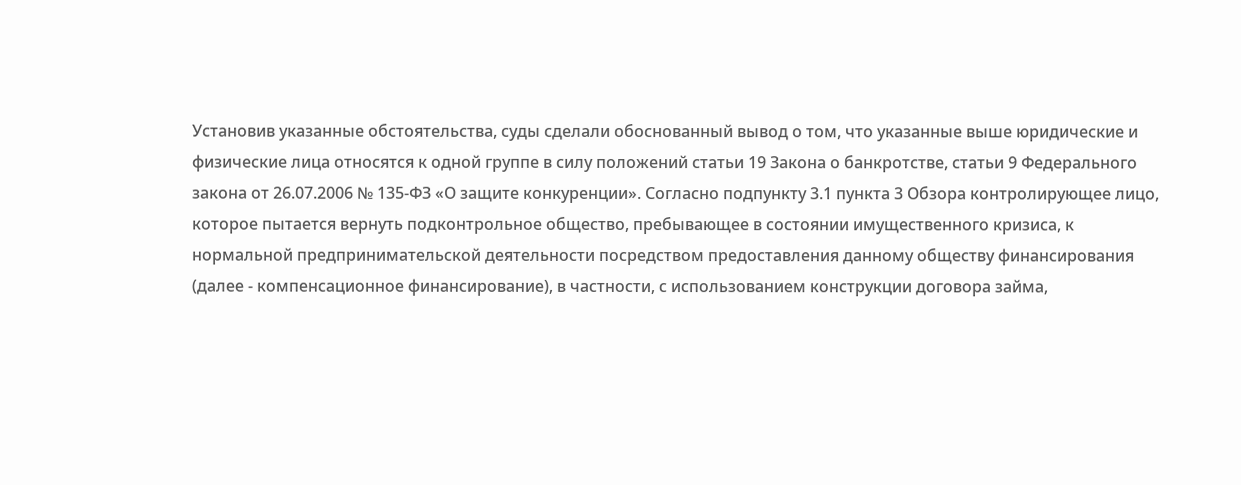Установив указанные обстоятельства, суды сделали обоснованный вывод о том, что указанные выше юридические и физические лица относятся к одной группе в силу положений статьи 19 Закона о банкротстве, статьи 9 Федерального закона от 26.07.2006 № 135-ФЗ «О защите конкуренции». Согласно подпункту 3.1 пункта 3 Обзора контролирующее лицо, которое пытается вернуть подконтрольное общество, пребывающее в состоянии имущественного кризиса, к нормальной предпринимательской деятельности посредством предоставления данному обществу финансирования (далее - компенсационное финансирование), в частности, с использованием конструкции договора займа,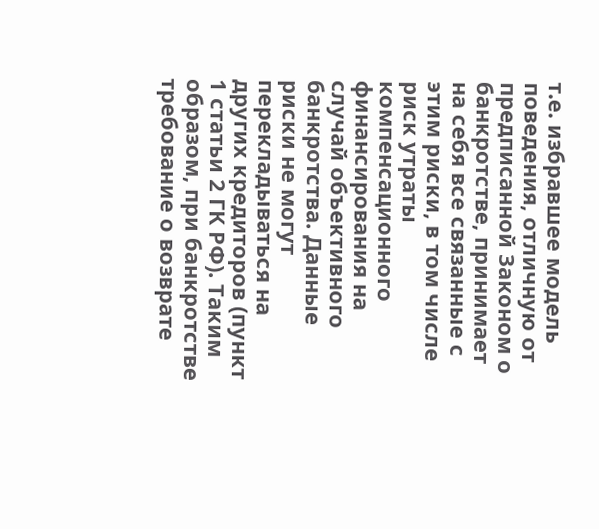т.е. избравшее модель поведения, отличную от предписанной Законом о банкротстве, принимает на себя все связанные с этим риски, в том числе риск утраты компенсационного финансирования на случай объективного банкротства. Данные риски не могут перекладываться на других кредиторов (пункт 1 статьи 2 ГК РФ). Таким образом, при банкротстве требование о возврате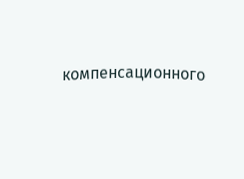компенсационного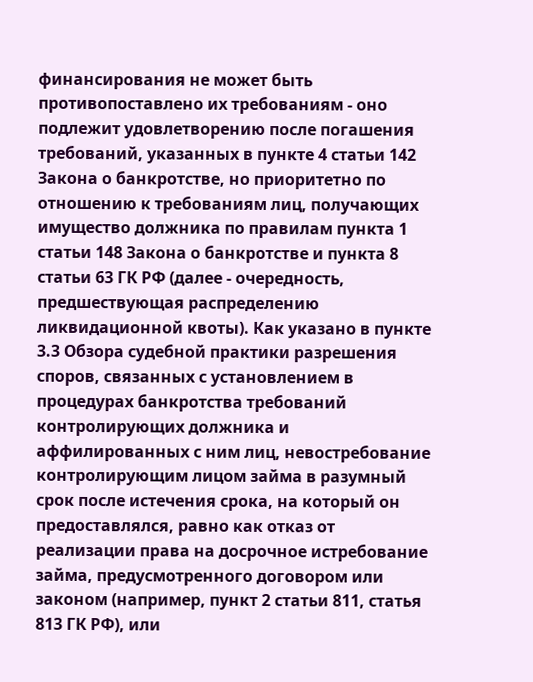финансирования не может быть противопоставлено их требованиям - оно подлежит удовлетворению после погашения требований, указанных в пункте 4 статьи 142 Закона о банкротстве, но приоритетно по отношению к требованиям лиц, получающих имущество должника по правилам пункта 1 статьи 148 Закона о банкротстве и пункта 8 статьи 63 ГК РФ (далее - очередность, предшествующая распределению ликвидационной квоты). Как указано в пункте 3.3 Обзора судебной практики разрешения споров, связанных с установлением в процедурах банкротства требований контролирующих должника и аффилированных с ним лиц, невостребование контролирующим лицом займа в разумный срок после истечения срока, на который он предоставлялся, равно как отказ от реализации права на досрочное истребование займа, предусмотренного договором или законом (например, пункт 2 статьи 811, статья 813 ГК РФ), или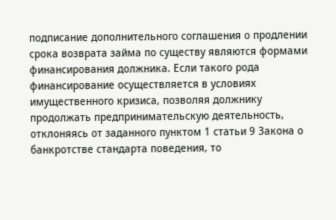подписание дополнительного соглашения о продлении срока возврата займа по существу являются формами финансирования должника. Если такого рода финансирование осуществляется в условиях имущественного кризиса, позволяя должнику продолжать предпринимательскую деятельность, отклоняясь от заданного пунктом 1 статьи 9 Закона о банкротстве стандарта поведения, то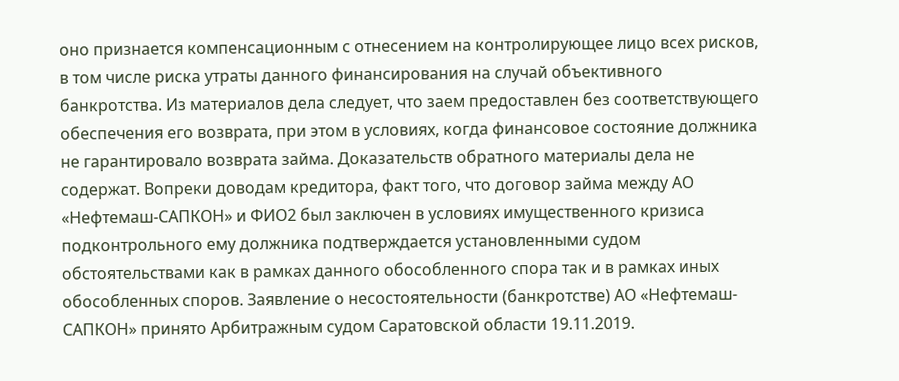оно признается компенсационным с отнесением на контролирующее лицо всех рисков, в том числе риска утраты данного финансирования на случай объективного банкротства. Из материалов дела следует, что заем предоставлен без соответствующего обеспечения его возврата, при этом в условиях, когда финансовое состояние должника не гарантировало возврата займа. Доказательств обратного материалы дела не содержат. Вопреки доводам кредитора, факт того, что договор займа между АО «Нефтемаш-САПКОН» и ФИО2 был заключен в условиях имущественного кризиса подконтрольного ему должника подтверждается установленными судом обстоятельствами как в рамках данного обособленного спора так и в рамках иных обособленных споров. Заявление о несостоятельности (банкротстве) АО «Нефтемаш- САПКОН» принято Арбитражным судом Саратовской области 19.11.2019.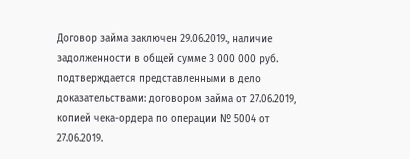Договор займа заключен 29.06.2019., наличие задолженности в общей сумме 3 000 000 руб. подтверждается представленными в дело доказательствами: договором займа от 27.06.2019, копией чека-ордера по операции № 5004 от 27.06.2019.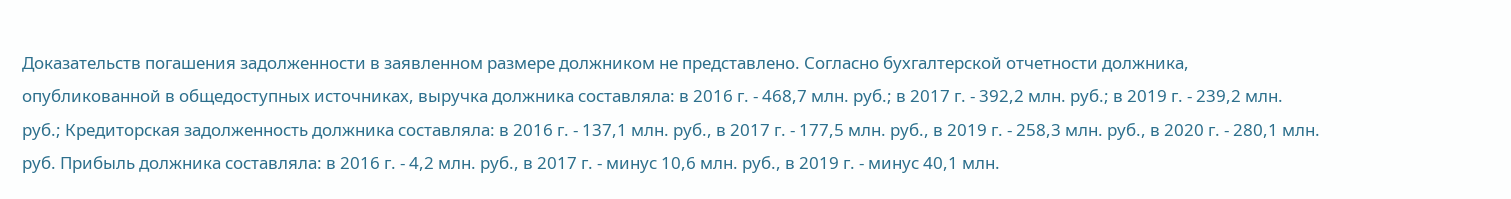Доказательств погашения задолженности в заявленном размере должником не представлено. Согласно бухгалтерской отчетности должника, опубликованной в общедоступных источниках, выручка должника составляла: в 2016 г. - 468,7 млн. руб.; в 2017 г. - 392,2 млн. руб.; в 2019 г. - 239,2 млн. руб.; Кредиторская задолженность должника составляла: в 2016 г. - 137,1 млн. руб., в 2017 г. - 177,5 млн. руб., в 2019 г. - 258,3 млн. руб., в 2020 г. - 280,1 млн. руб. Прибыль должника составляла: в 2016 г. - 4,2 млн. руб., в 2017 г. - минус 10,6 млн. руб., в 2019 г. - минус 40,1 млн.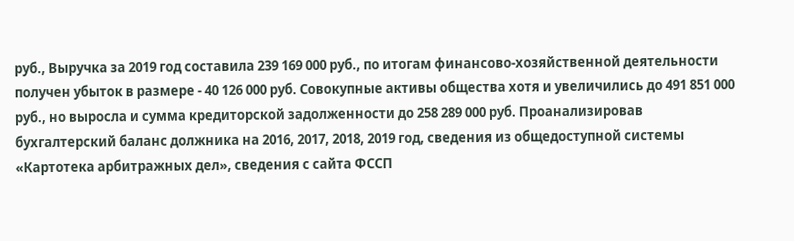руб., Выручка за 2019 год составила 239 169 000 руб., по итогам финансово-хозяйственной деятельности получен убыток в размере - 40 126 000 руб. Совокупные активы общества хотя и увеличились до 491 851 000 руб., но выросла и сумма кредиторской задолженности до 258 289 000 руб. Проанализировав бухгалтерский баланс должника на 2016, 2017, 2018, 2019 год, сведения из общедоступной системы «Картотека арбитражных дел», сведения с сайта ФССП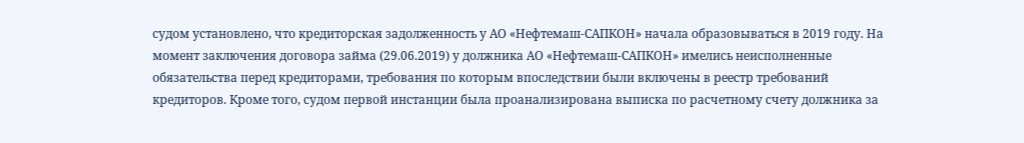судом установлено, что кредиторская задолженность у АО «Нефтемаш-САПКОН» начала образовываться в 2019 году. На момент заключения договора займа (29.06.2019) у должника АО «Нефтемаш-САПКОН» имелись неисполненные обязательства перед кредиторами, требования по которым впоследствии были включены в реестр требований кредиторов. Кроме того, судом первой инстанции была проанализирована выписка по расчетному счету должника за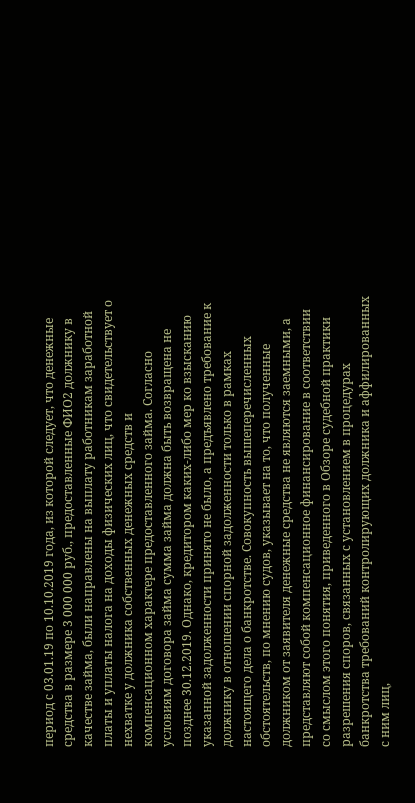период с 03.01.19 по 10.10.2019 года, из которой следует, что денежные средства в размере 3 000 000 руб., предоставленные ФИО2 должнику в качестве займа, были направлены на выплату работникам заработной платы и уплаты налога на доходы физических лиц, что свидетельствует о нехватке у должника собственных денежных средств и компенсационном характере предоставленного займа. Согласно условиям договора займа сумма займа должна быть возвращена не позднее 30.12.2019. Однако, кредитором каких-либо мер ко взысканию указанной задолженности принято не было, а предъявлено требование к должнику в отношении спорной задолженности только в рамках настоящего дела о банкротстве. Совокупность вышеперечисленных обстоятельств, по мнению судов, указывает на то, что полученные должником от заявителя денежные средства не являются заемными, а представляют собой компенсационное финансирование в соответствии со смыслом этого понятия, приведенного в Обзоре судебной практики разрешения споров, связанных с установлением в процедурах банкротства требований контролирующих должника и аффилированных с ним лиц,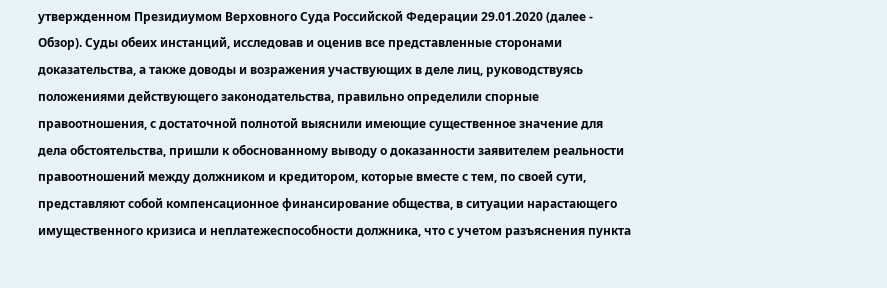утвержденном Президиумом Верховного Суда Российской Федерации 29.01.2020 (далее - Обзор). Суды обеих инстанций, исследовав и оценив все представленные сторонами доказательства, а также доводы и возражения участвующих в деле лиц, руководствуясь положениями действующего законодательства, правильно определили спорные правоотношения, с достаточной полнотой выяснили имеющие существенное значение для дела обстоятельства, пришли к обоснованному выводу о доказанности заявителем реальности правоотношений между должником и кредитором, которые вместе с тем, по своей сути, представляют собой компенсационное финансирование общества, в ситуации нарастающего имущественного кризиса и неплатежеспособности должника, что с учетом разъяснения пункта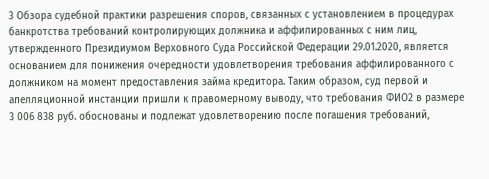3 Обзора судебной практики разрешения споров, связанных с установлением в процедурах банкротства требований контролирующих должника и аффилированных с ним лиц, утвержденного Президиумом Верховного Суда Российской Федерации 29.01.2020, является основанием для понижения очередности удовлетворения требования аффилированного с должником на момент предоставления займа кредитора. Таким образом, суд первой и апелляционной инстанции пришли к правомерному выводу, что требования ФИО2 в размере 3 006 838 руб. обоснованы и подлежат удовлетворению после погашения требований,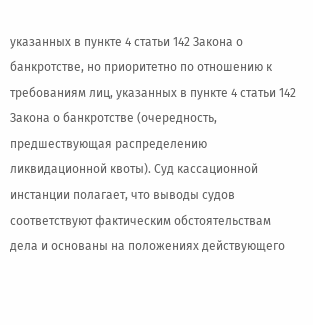указанных в пункте 4 статьи 142 Закона о банкротстве, но приоритетно по отношению к требованиям лиц, указанных в пункте 4 статьи 142 Закона о банкротстве (очередность, предшествующая распределению ликвидационной квоты). Суд кассационной инстанции полагает, что выводы судов соответствуют фактическим обстоятельствам дела и основаны на положениях действующего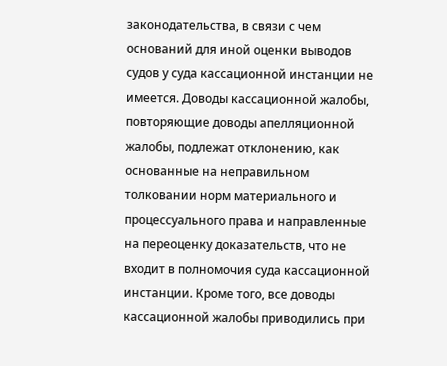законодательства, в связи с чем оснований для иной оценки выводов судов у суда кассационной инстанции не имеется. Доводы кассационной жалобы, повторяющие доводы апелляционной жалобы, подлежат отклонению, как основанные на неправильном толковании норм материального и процессуального права и направленные на переоценку доказательств, что не входит в полномочия суда кассационной инстанции. Кроме того, все доводы кассационной жалобы приводились при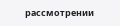рассмотрении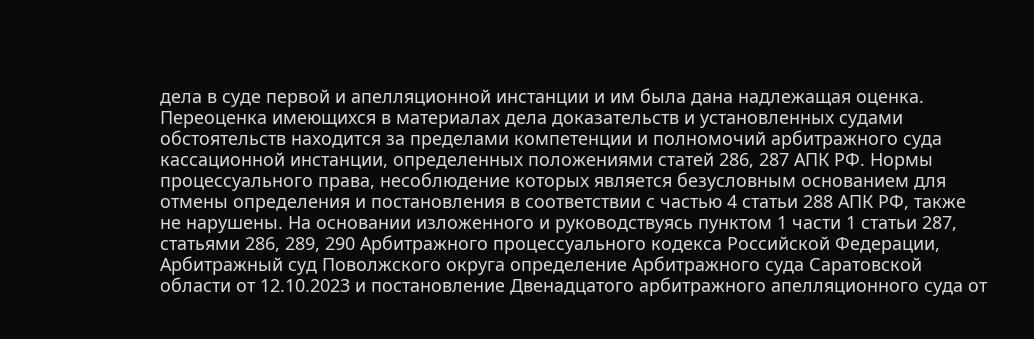дела в суде первой и апелляционной инстанции и им была дана надлежащая оценка. Переоценка имеющихся в материалах дела доказательств и установленных судами обстоятельств находится за пределами компетенции и полномочий арбитражного суда кассационной инстанции, определенных положениями статей 286, 287 АПК РФ. Нормы процессуального права, несоблюдение которых является безусловным основанием для отмены определения и постановления в соответствии с частью 4 статьи 288 АПК РФ, также не нарушены. На основании изложенного и руководствуясь пунктом 1 части 1 статьи 287, статьями 286, 289, 290 Арбитражного процессуального кодекса Российской Федерации, Арбитражный суд Поволжского округа определение Арбитражного суда Саратовской области от 12.10.2023 и постановление Двенадцатого арбитражного апелляционного суда от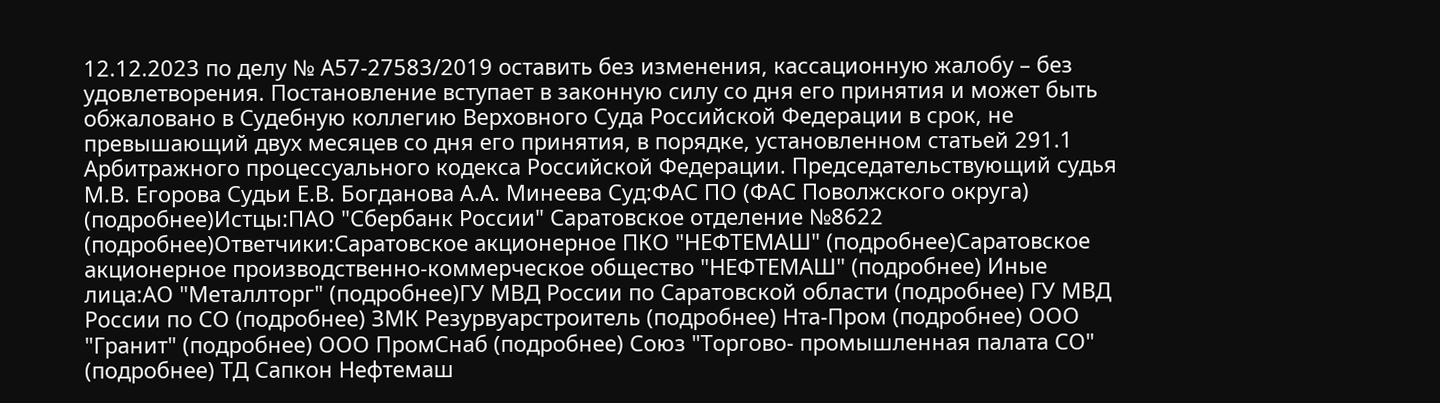12.12.2023 по делу № А57-27583/2019 оставить без изменения, кассационную жалобу – без удовлетворения. Постановление вступает в законную силу со дня его принятия и может быть обжаловано в Судебную коллегию Верховного Суда Российской Федерации в срок, не превышающий двух месяцев со дня его принятия, в порядке, установленном статьей 291.1 Арбитражного процессуального кодекса Российской Федерации. Председательствующий судья М.В. Егорова Судьи Е.В. Богданова А.А. Минеева Суд:ФАС ПО (ФАС Поволжского округа) (подробнее)Истцы:ПАО "Сбербанк России" Саратовское отделение №8622 (подробнее)Ответчики:Саратовское акционерное ПКО "НЕФТЕМАШ" (подробнее)Саратовское акционерное производственно-коммерческое общество "НЕФТЕМАШ" (подробнее) Иные лица:АО "Металлторг" (подробнее)ГУ МВД России по Саратовской области (подробнее) ГУ МВД России по СО (подробнее) ЗМК Резурвуарстроитель (подробнее) Нта-Пром (подробнее) ООО "Гранит" (подробнее) ООО ПромСнаб (подробнее) Союз "Торгово- промышленная палата СО" (подробнее) ТД Сапкон Нефтемаш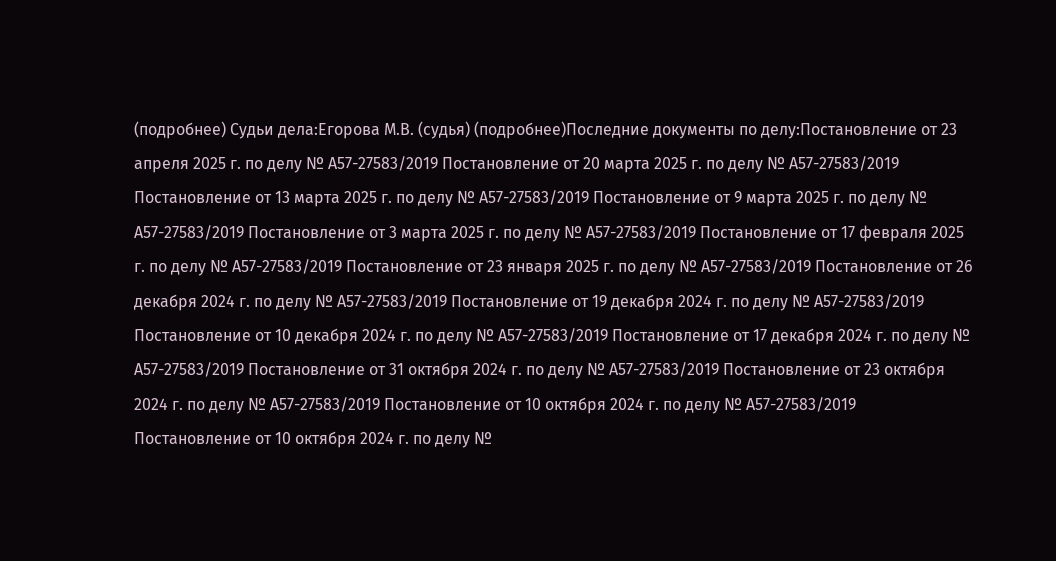(подробнее) Судьи дела:Егорова М.В. (судья) (подробнее)Последние документы по делу:Постановление от 23 апреля 2025 г. по делу № А57-27583/2019 Постановление от 20 марта 2025 г. по делу № А57-27583/2019 Постановление от 13 марта 2025 г. по делу № А57-27583/2019 Постановление от 9 марта 2025 г. по делу № А57-27583/2019 Постановление от 3 марта 2025 г. по делу № А57-27583/2019 Постановление от 17 февраля 2025 г. по делу № А57-27583/2019 Постановление от 23 января 2025 г. по делу № А57-27583/2019 Постановление от 26 декабря 2024 г. по делу № А57-27583/2019 Постановление от 19 декабря 2024 г. по делу № А57-27583/2019 Постановление от 10 декабря 2024 г. по делу № А57-27583/2019 Постановление от 17 декабря 2024 г. по делу № А57-27583/2019 Постановление от 31 октября 2024 г. по делу № А57-27583/2019 Постановление от 23 октября 2024 г. по делу № А57-27583/2019 Постановление от 10 октября 2024 г. по делу № А57-27583/2019 Постановление от 10 октября 2024 г. по делу №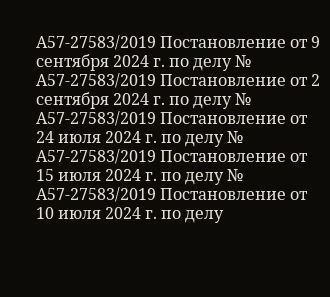А57-27583/2019 Постановление от 9 сентября 2024 г. по делу № А57-27583/2019 Постановление от 2 сентября 2024 г. по делу № А57-27583/2019 Постановление от 24 июля 2024 г. по делу № А57-27583/2019 Постановление от 15 июля 2024 г. по делу № А57-27583/2019 Постановление от 10 июля 2024 г. по делу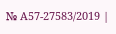№ А57-27583/2019 |